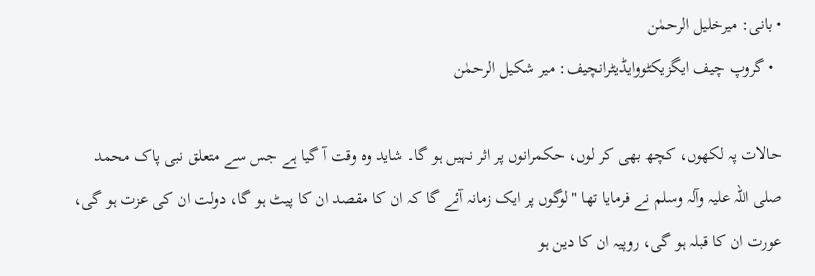• بانی: میرخلیل الرحمٰن
  • گروپ چیف ایگزیکٹووایڈیٹرانچیف: میر شکیل الرحمٰن

حالات پہ لکھوں، کچھ بھی کر لوں، حکمرانوں پر اثر نہیں ہو گا۔ شاید وہ وقت آ گیا ہے جس سے متعلق نبی پاک محمد صلی اللہ علیہ وآلہ وسلم نے فرمایا تھا "لوگوں پر ایک زمانہ آئے گا کہ ان کا مقصد ان کا پیٹ ہو گا، دولت ان کی عزت ہو گی، عورت ان کا قبلہ ہو گی، روپیہ ان کا دین ہو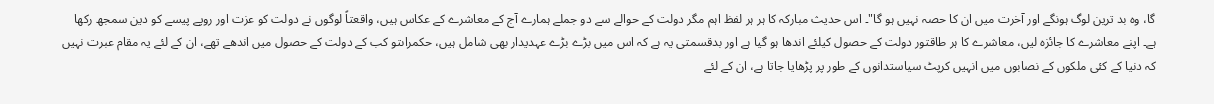گا، وہ بد ترین لوگ ہونگے اور آخرت میں ان کا حصہ نہیں ہو گا"۔ اس حدیث مبارکہ کا ہر ہر لفظ اہم مگر دولت کے حوالے سے دو جملے ہمارے آج کے معاشرے کے عکاس ہیں، واقعتاً لوگوں نے دولت کو عزت اور روپے پیسے کو دین سمجھ رکھا ہے۔ اپنے معاشرے کا جائزہ لیں، معاشرے کا ہر طاقتور دولت کے حصول کیلئے اندھا ہو گیا ہے اور بدقسمتی یہ ہے کہ اس میں بڑے بڑے عہدیدار بھی شامل ہیں، حکمراںتو کب کے دولت کے حصول میں اندھے تھے، ان کے لئے یہ مقام عبرت نہیں کہ دنیا کے کئی ملکوں کے نصابوں میں انہیں کرپٹ سیاستدانوں کے طور پر پڑھایا جاتا ہے، ان کے لئے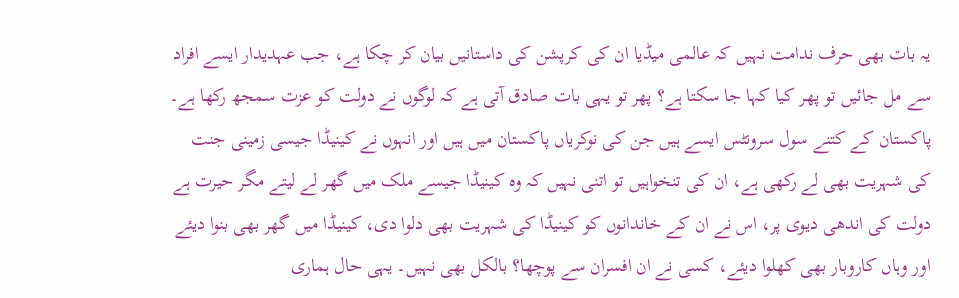یہ بات بھی حرف ندامت نہیں کہ عالمی میڈیا ان کی کرپشن کی داستانیں بیان کر چکا ہے، جب عہدیدار ایسے افراد سے مل جائیں تو پھر کیا کہا جا سکتا ہے؟ پھر تو یہی بات صادق آتی ہے کہ لوگوں نے دولت کو عزت سمجھ رکھا ہے۔ پاکستان کے کتنے سول سرونٹس ایسے ہیں جن کی نوکریاں پاکستان میں ہیں اور انہوں نے کینیڈا جیسی زمینی جنت کی شہریت بھی لے رکھی ہے، ان کی تنخواہیں تو اتنی نہیں کہ وہ کینیڈا جیسے ملک میں گھر لے لیتے مگر حیرت ہے دولت کی اندھی دیوی پر، اس نے ان کے خاندانوں کو کینیڈا کی شہریت بھی دلوا دی، کینیڈا میں گھر بھی بنوا دیئے اور وہاں کاروبار بھی کھلوا دیئے، کسی نے ان افسران سے پوچھا؟ بالکل بھی نہیں۔ یہی حال ہماری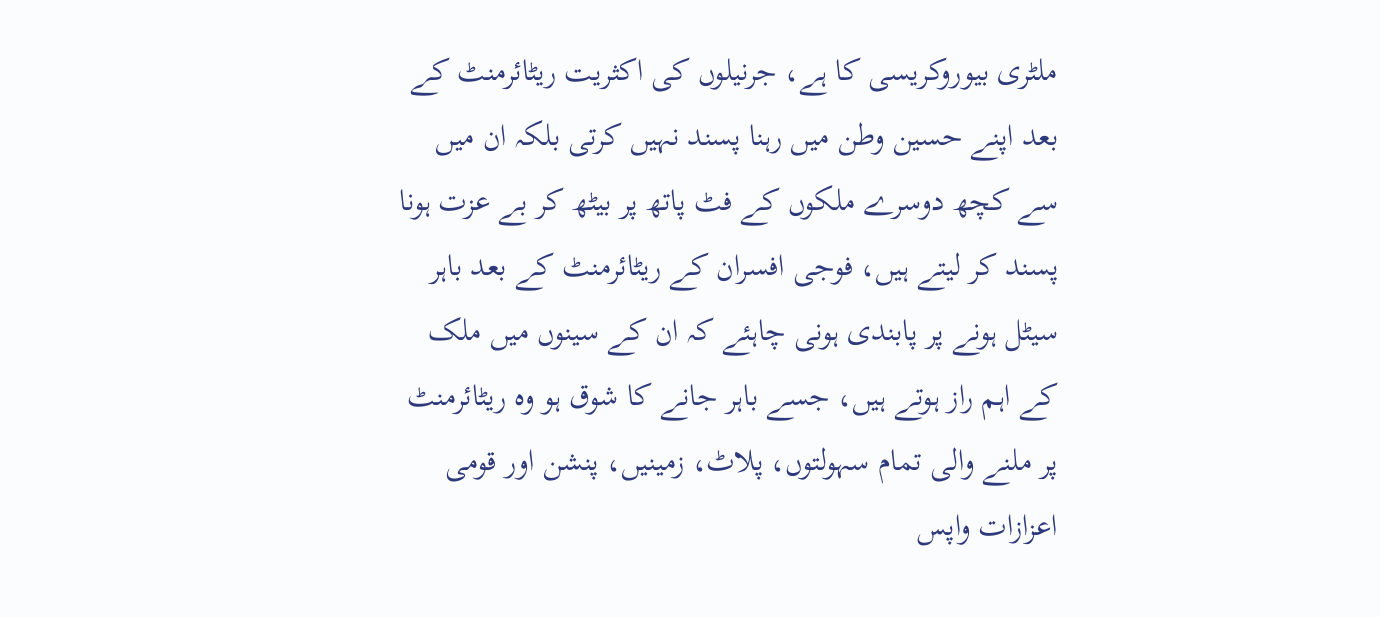ملٹری بیوروکریسی کا ہے، جرنیلوں کی اکثریت ریٹائرمنٹ کے بعد اپنے حسین وطن میں رہنا پسند نہیں کرتی بلکہ ان میں سے کچھ دوسرے ملکوں کے فٹ پاتھ پر بیٹھ کر بے عزت ہونا پسند کر لیتے ہیں، فوجی افسران کے ریٹائرمنٹ کے بعد باہر سیٹل ہونے پر پابندی ہونی چاہئے کہ ان کے سینوں میں ملک کے اہم راز ہوتے ہیں، جسے باہر جانے کا شوق ہو وہ ریٹائرمنٹ پر ملنے والی تمام سہولتوں، پلاٹ، زمینیں، پنشن اور قومی اعزازات واپس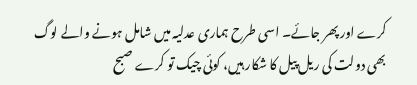کرے اور پھر جائے۔ اسی طرح ہماری عدلیہ میں شامل ہونے والے لوگ بھی دولت کی ریل پیل کا شکار ہیں، کوئی چیک تو کرے صبح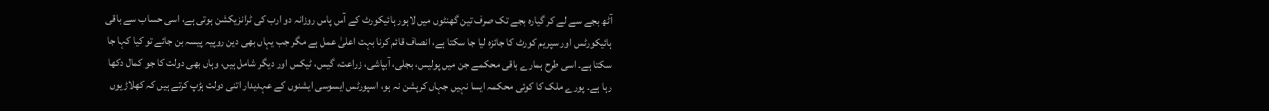آٹھ بجے سے لے کر گیارہ بجے تک صرف تین گھنٹوں میں لاہور ہائیکورٹ کے آس پاس روزانہ دو ارب کی ٹرانزیکشن ہوتی ہے، اسی حساب سے باقی ہائیکورٹس اور سپریم کورٹ کا جائزہ لیا جا سکتا ہے، انصاف قائم کرنا بہت اعلیٰ عمل ہے مگر جب یہاں بھی دین روپیہ پیسہ بن جائے تو کیا کہا جا سکتا ہے۔ اسی طرح ہمارے باقی محکمے جن میں پولیس، بجلی، آبپاشی، زراعت، گیس، ٹیکس اور دیگر شامل ہیں، وہاں بھی دولت کا جو کمال دکھا رہا ہے۔ پورے ملک کا کوئی محکمہ ایسا نہیں جہاں کرپشن نہ ہو، اسپورٹس ایسوسی ایشنوں کے عہدیدار اتنی دولت ہڑپ کرتے ہیں کہ کھلاڑیوں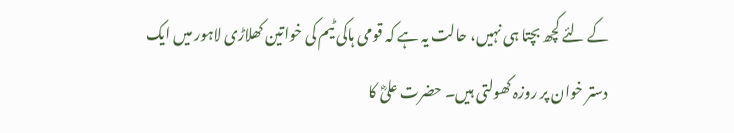کے لئے کچھ بچتا ہی نہیں، حالت یہ ہے کہ قومی ہاکی ٹیم کی خواتین کھلاڑی لاہور میں ایک دستر خوان پر روزہ کھولتی ہیں۔ حضرت علیؓ کا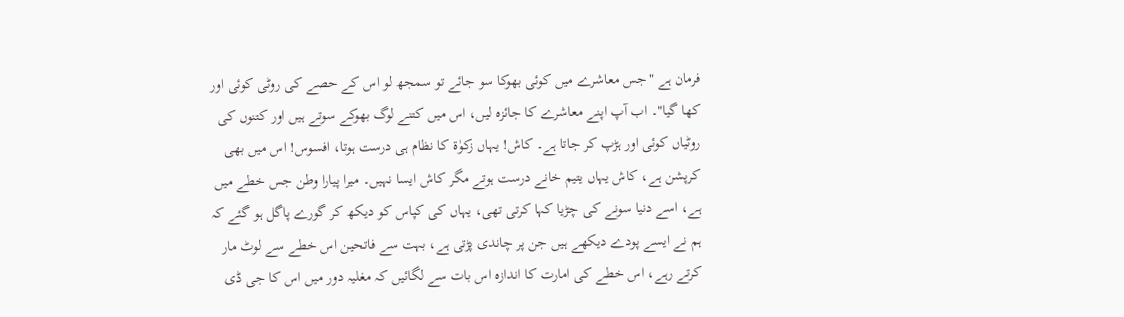فرمان ہے "جس معاشرے میں کوئی بھوکا سو جائے تو سمجھ لو اس کے حصے کی روٹی کوئی اور کھا گیا"۔ اب آپ اپنے معاشرے کا جائزہ لیں، اس میں کتنے لوگ بھوکے سوتے ہیں اور کتنوں کی روٹیاں کوئی اور ہڑپ کر جاتا ہے۔ کاش! یہاں زکوٰۃ کا نظام ہی درست ہوتا، افسوس! اس میں بھی کرپشن ہے، کاش یہاں یتیم خانے درست ہوتے مگر کاش ایسا نہیں۔ میرا پیارا وطن جس خطے میں ہے، اسے دنیا سونے کی چڑیا کہا کرتی تھی، یہاں کی کپاس کو دیکھ کر گورے پاگل ہو گئے کہ ہم نے ایسے پودے دیکھے ہیں جن پر چاندی پڑتی ہے، بہت سے فاتحین اس خطے سے لوٹ مار کرتے رہے، اس خطے کی امارت کا اندازہ اس بات سے لگائیں کہ مغلیہ دور میں اس کا جی ڈی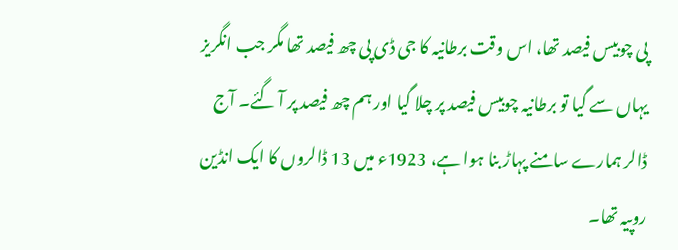پی چوبیس فیصد تھا، اس وقت برطانیہ کا جی ڈی پی چھ فیصد تھا مگر جب انگریز یہاں سے گیا تو برطانیہ چوبیس فیصد پر چلا گیا اور ہم چھ فیصد پر آ گئے۔ آج ڈالر ہمارے سامنے پہاڑ بنا ہوا ہے، 1923ء میں 13 ڈالروں کا ایک انڈین روپیہ تھا۔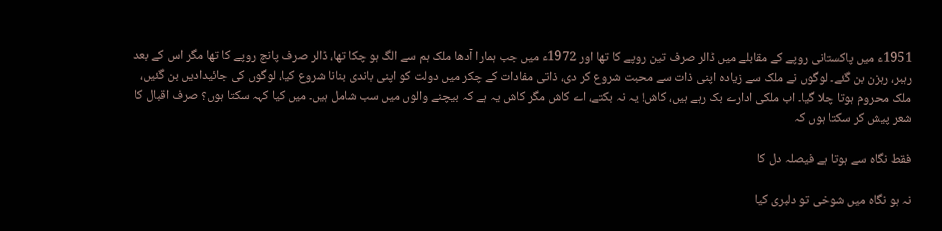1951ء میں پاکستانی روپے کے مقابلے میں ڈالر صرف تین روپے کا تھا اور 1972ء میں جب ہمارا آدھا ملک ہم سے الگ ہو چکا تھا، ڈالر صرف پانچ روپے کا تھا مگر اس کے بعد رہبر، رہزن بن گئے۔ لوگوں نے ملک سے زیادہ اپنی ذات سے محبت شروع کر دی، ذاتی مفادات کے چکر میں دولت کو اپنی باندی بنانا شروع کیا، لوگوں کی جائیدادیں بن گئیں، ملک محروم ہوتا چلا گیا۔ اب ملکی ادارے بک رہے ہیں، کاش! یہ نہ بکتے، اے کاش مگر کاش یہ ہے کہ بیچنے والوں میں سب شامل ہیں۔ میں کیا کہہ سکتا ہوں؟ صرف اقبال کا شعر پیش کر سکتا ہوں کہ

فقط نگاہ سے ہوتا ہے فیصلہ دل کا

نہ ہو نگاہ میں شوخی تو دلبری کیا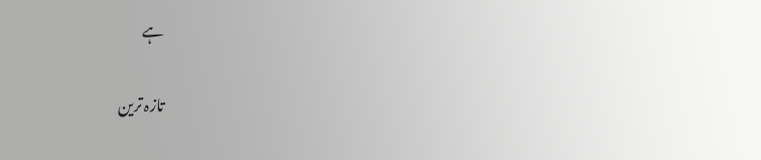ہے

تازہ ترین